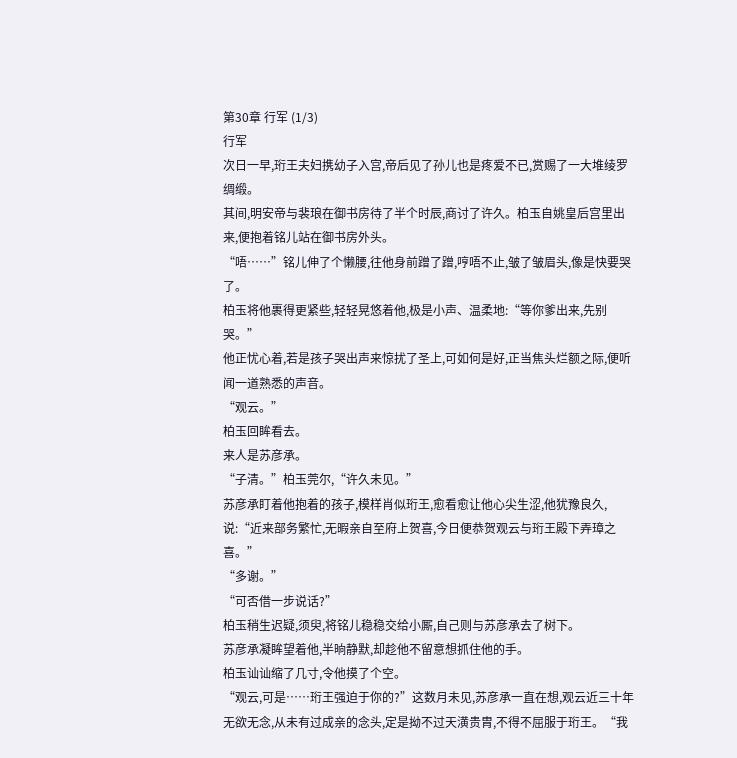第30章 行军 (1/3)
行军
次日一早,珩王夫妇携幼子入宫,帝后见了孙儿也是疼爱不已,赏赐了一大堆绫罗绸缎。
其间,明安帝与裴琅在御书房待了半个时辰,商讨了许久。柏玉自姚皇后宫里出来,便抱着铭儿站在御书房外头。
“唔……”铭儿伸了个懒腰,往他身前蹭了蹭,哼唔不止,皱了皱眉头,像是快要哭了。
柏玉将他裹得更紧些,轻轻晃悠着他,极是小声、温柔地:“等你爹出来,先别哭。”
他正忧心着,若是孩子哭出声来惊扰了圣上,可如何是好,正当焦头烂额之际,便听闻一道熟悉的声音。
“观云。”
柏玉回眸看去。
来人是苏彦承。
“子清。”柏玉莞尔,“许久未见。”
苏彦承盯着他抱着的孩子,模样肖似珩王,愈看愈让他心尖生涩,他犹豫良久,说:“近来部务繁忙,无暇亲自至府上贺喜,今日便恭贺观云与珩王殿下弄璋之喜。”
“多谢。”
“可否借一步说话?”
柏玉稍生迟疑,须臾,将铭儿稳稳交给小厮,自己则与苏彦承去了树下。
苏彦承凝眸望着他,半晌静默,却趁他不留意想抓住他的手。
柏玉讪讪缩了几寸,令他摸了个空。
“观云,可是……珩王强迫于你的?”这数月未见,苏彦承一直在想,观云近三十年无欲无念,从未有过成亲的念头,定是拗不过天潢贵胄,不得不屈服于珩王。“我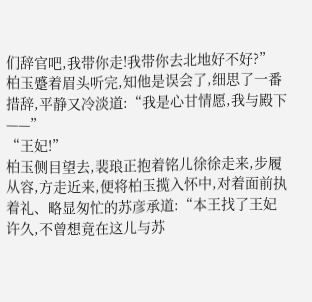们辞官吧,我带你走!我带你去北地好不好?”
柏玉蹙着眉头听完,知他是误会了,细思了一番措辞,平静又冷淡道:“我是心甘情愿,我与殿下——”
“王妃!”
柏玉侧目望去,裴琅正抱着铭儿徐徐走来,步履从容,方走近来,便将柏玉揽入怀中,对着面前执着礼、略显匆忙的苏彦承道:“本王找了王妃许久,不曾想竟在这儿与苏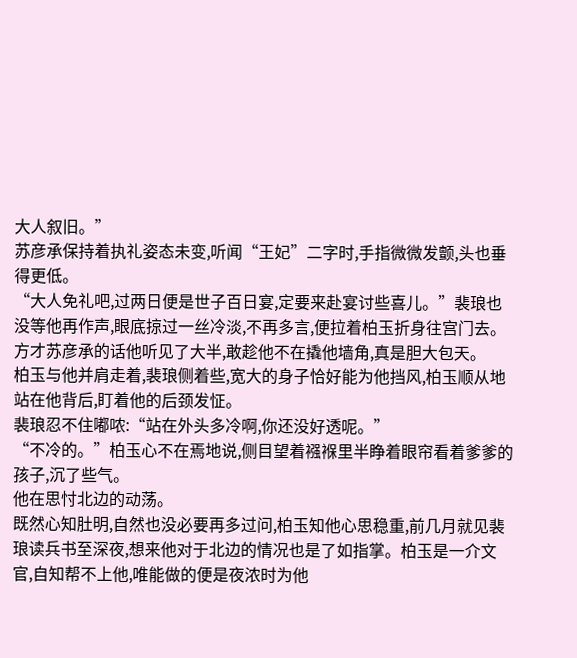大人叙旧。”
苏彦承保持着执礼姿态未变,听闻“王妃”二字时,手指微微发颤,头也垂得更低。
“大人免礼吧,过两日便是世子百日宴,定要来赴宴讨些喜儿。”裴琅也没等他再作声,眼底掠过一丝冷淡,不再多言,便拉着柏玉折身往宫门去。
方才苏彦承的话他听见了大半,敢趁他不在撬他墙角,真是胆大包天。
柏玉与他并肩走着,裴琅侧着些,宽大的身子恰好能为他挡风,柏玉顺从地站在他背后,盯着他的后颈发怔。
裴琅忍不住嘟哝:“站在外头多冷啊,你还没好透呢。”
“不冷的。”柏玉心不在焉地说,侧目望着襁褓里半睁着眼帘看着爹爹的孩子,沉了些气。
他在思忖北边的动荡。
既然心知肚明,自然也没必要再多过问,柏玉知他心思稳重,前几月就见裴琅读兵书至深夜,想来他对于北边的情况也是了如指掌。柏玉是一介文官,自知帮不上他,唯能做的便是夜浓时为他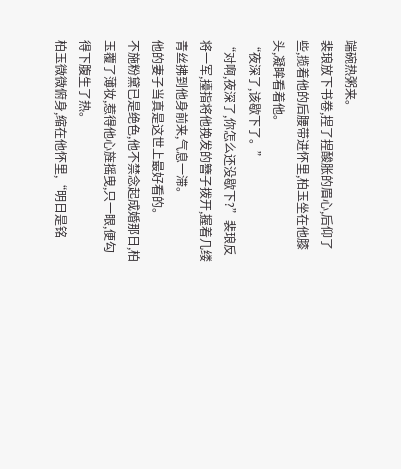端碗热粥来。
裴琅放下书卷,捏了捏酸胀的眉心,后仰了些,揽着他的后腰带进怀里,柏玉坐在他膝头,凝眸看着他。
“夜深了,该歇下了。”
“对啊,夜深了,你怎么还没歇下?”裴琅反将一军,擡指将他挽发的簪子拨开,握着几缕青丝拂到他身前来,气息一滞。
他的妻子当真是这世上最好看的。
不施粉黛已是绝色,他不禁念起成婚那日,柏玉覆了薄妆,惹得他心旌摇曳,只一眼,便勾得下腹生了热。
柏玉微微俯身,缩在他怀里,“明日是铭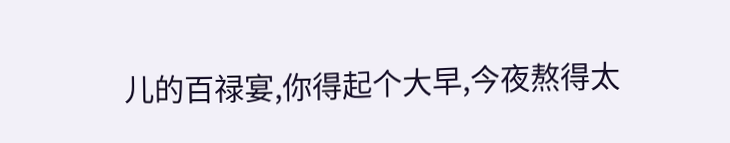儿的百禄宴,你得起个大早,今夜熬得太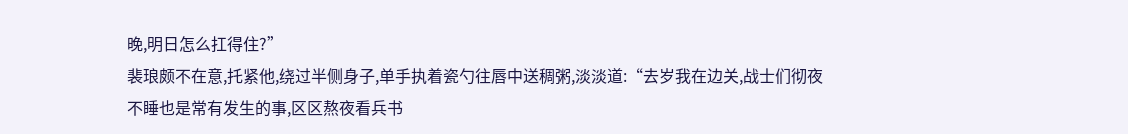晚,明日怎么扛得住?”
裴琅颇不在意,托紧他,绕过半侧身子,单手执着瓷勺往唇中送稠粥,淡淡道:“去岁我在边关,战士们彻夜不睡也是常有发生的事,区区熬夜看兵书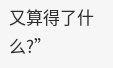又算得了什么?”